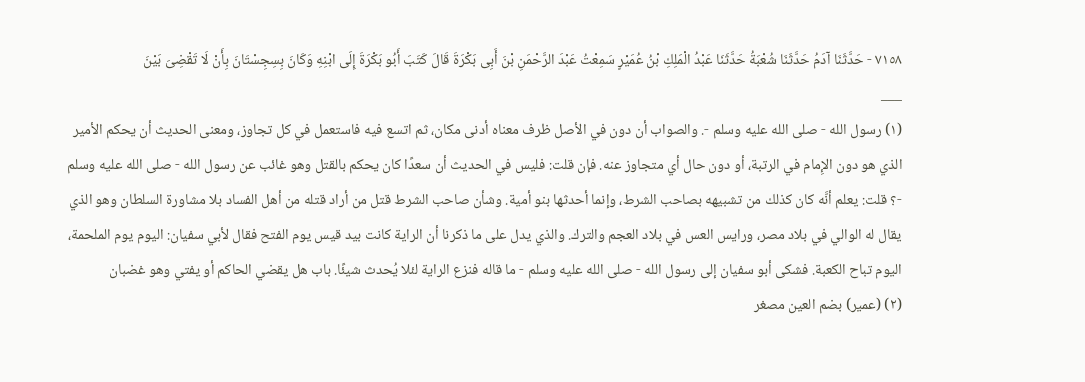٧١٥٨ - حَدَّثَنَا آدَمُ حَدَّثَنَا شُعْبَةُ حَدَّثَنَا عَبْدُ الْمَلِكِ بْنُ عُمَيْرٍ سَمِعْتُ عَبْدَ الرَّحْمَنِ بْنَ أَبِى بَكْرَةَ قَالَ كَتَبَ أَبُو بَكْرَةَ إِلَى ابْنِهِ وَكَانَ بِسِجِسْتَانَ بِأَنْ لَا تَقْضِىَ بَيْنَ
___
(١) رسول الله - صلى الله عليه وسلم -. والصواب أن دون في الأصل ظرف معناه أدنى مكان، ثم اتسع فيه فاستعمل في كل تجاوز، ومعنى الحديث أن يحكم الأمير الذي هو دون الإِمام في الرتبة، أو دون حال أي متجاوز عنه. فإن قلت: فليس في الحديث أن سعدًا كان يحكم بالقتل وهو غائب عن رسول الله - صلى الله عليه وسلم -؟ قلت: يعلم أنَّه كان كذلك من تشبيهه بصاحب الشرط، وإنما أحدثها بنو أمية. وشأن صاحب الشرط قتل من أراد قتله من أهل الفساد بلا مشاورة السلطان وهو الذي يقال له الوالي في بلاد مصر، ورايس العس في بلاد العجم والترك. والذي يدل على ما ذكرنا أن الراية كانت بيد قيس يوم الفتح فقال لأبي سفيان: اليوم يوم الملحمة، اليوم تباح الكعبة. فشكى أبو سفيان إلى رسول الله - صلى الله عليه وسلم - ما قاله فنزع الراية لئلا يُحدث شيئًا. باب هل يقضي الحاكم أو يفتي وهو غضبان
(٢) (عمير) بضم العين مصغر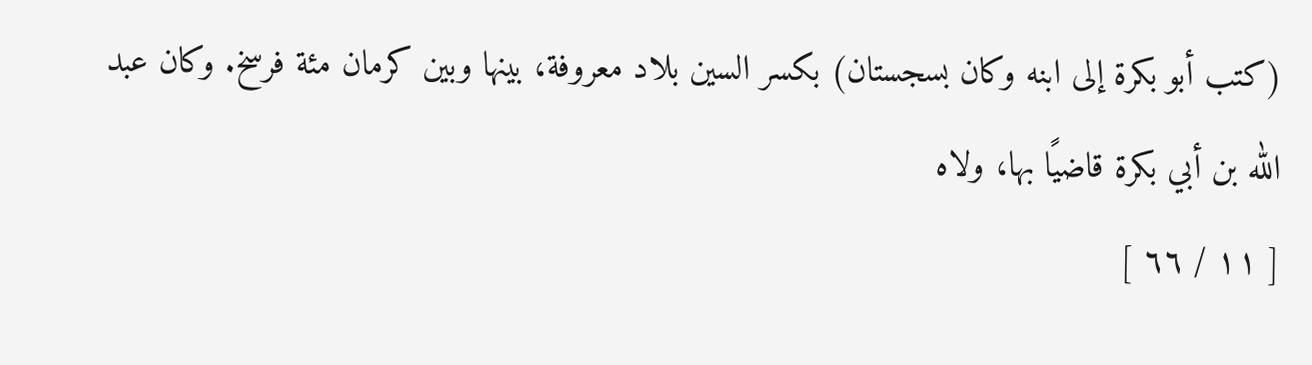(كتب أبو بكرة إلى ابنه وكان بسجستان) بكسر السين بلاد معروفة، بينها وبين كرمان مئة فرسخ. وكان عبد الله بن أبي بكرة قاضيًا بها، ولاه
[ ١١ / ٦٦ ]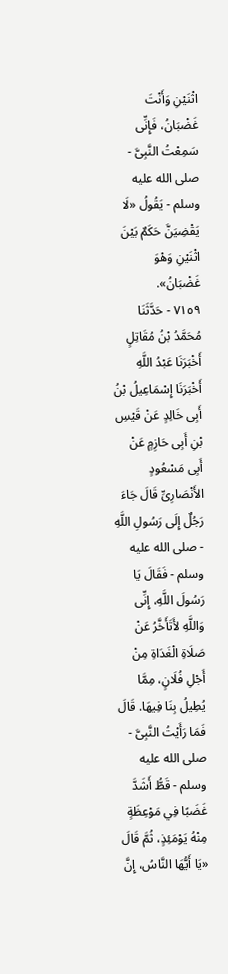اثْنَيْنِ وَأَنْتَ غَضْبَانُ، فَإِنِّى سَمِعْتُ النَّبِىَّ - صلى الله عليه وسلم - يَقُولُ «لَا يَقْضِيَنَّ حَكَمٌ بَيْنَ اثْنَيْنِ وَهْوَ غَضْبَانُ».
٧١٥٩ - حَدَّثَنَا مُحَمَّدُ بْنُ مُقَاتِلٍ أَخْبَرَنَا عَبْدُ اللَّهِ أَخْبَرَنَا إِسْمَاعِيلُ بْنُ أَبِى خَالِدٍ عَنْ قَيْسِ بْنِ أَبِى حَازِمٍ عَنْ أَبِى مَسْعُودٍ الأَنْصَارِىِّ قَالَ جَاءَ رَجُلٌ إِلَى رَسُولِ اللَّهِ - صلى الله عليه وسلم - فَقَالَ يَا رَسُولَ اللَّهِ، إِنِّى وَاللَّهِ لأَتَأَخَّرُ عَنْ صَلَاةِ الْغَدَاةِ مِنْ أَجْلِ فُلَانٍ، مِمَّا يُطِيلُ بِنَا فِيهَا. قَالَ فَمَا رَأَيْتُ النَّبِىَّ - صلى الله عليه وسلم - قَطُّ أَشَدَّ غَضَبًا فِي مَوْعِظَةٍ مِنْهُ يَوْمَئِذٍ، ثُمَّ قَالَ «يَا أَيُّهَا النَّاسُ، إِنَّ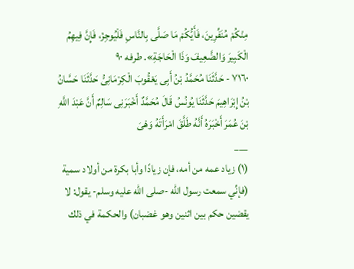مِنْكُمْ مُنَفِّرِينَ، فَأَيُّكُمْ مَا صَلَّى بِالنَّاسِ فَلْيُوجِزْ، فَإِنَّ فِيهِمُ الْكَبِيرَ وَالضَّعِيفَ وَذَا الْحَاجَةِ». طرفه ٩٠
٧١٦٠ - حَدَّثَنَا مُحَمَّدُ بْنُ أَبِى يَعْقُوبَ الْكِرْمَانِىُّ حَدَّثَنَا حَسَّانُ بْنُ إِبْرَاهِيمَ حَدَّثَنَا يُونُسُ قَالَ مُحَمَّدٌ أَخْبَرَنِى سَالِمٌ أَنَّ عَبْدَ اللَّهِ بْنَ عُمَرَ أَخْبَرَهُ أَنَّهُ طَلَّقَ امْرَأَتَهُ وَهْىَ
___
(١) زياد عمه من أمه، فإن زيادًا وأبا بكرة من أولاد سمية (فإنِّي سمعت رسول الله -صلى الله عليه وسلم- يقول: لا يقضين حكم بين اثنين وهو غضبان) والحكمة في ذلك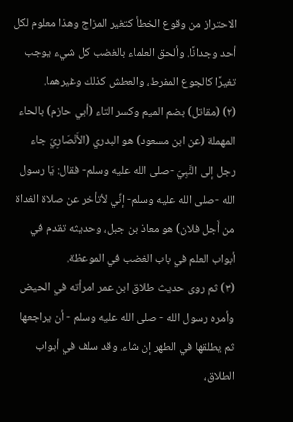الاحتراز من وقوع الخطأ كتغير المزاج وهذا معلوم لكل أحد وجدانًا. وألحق العلماء بالغضب كل شيء يوجب تغيرًا كالجوع المفرط، والعطش كذلك وغيرهما.
(٢) (مقاتل) بضم الميم وكسر التاء (أبي حازم) بالحاء المهملة (عن ابن مسعود) هو البدري (الأَنْصَارِيّ جاء رجل إلى النَّبِيّ -صلى الله عليه وسلم- فقال: يَا رسول الله -صلى الله عليه وسلم- إنِّي لأتأخر عن صلاة الغداة من أَجل فلان) هو معاذ بن جبل، وحديثه تقدم في أبواب العلم في باب الغضب في الموعظة.
(٣) ثم روى حديث طلاق ابن عمر امرأته في الحيض وأمره رسول الله - صلى الله عليه وسلم - أن يراجعها ثم يطلقها في الطهر إن شاء. وقد سلف في أبواب الطلاق،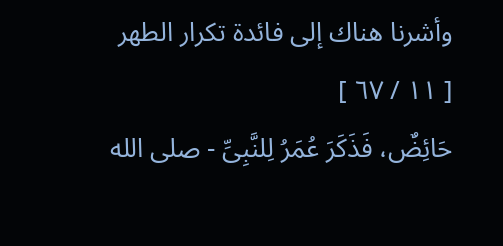وأشرنا هناك إلى فائدة تكرار الطهر
[ ١١ / ٦٧ ]
حَائِضٌ، فَذَكَرَ عُمَرُ لِلنَّبِىِّ - صلى الله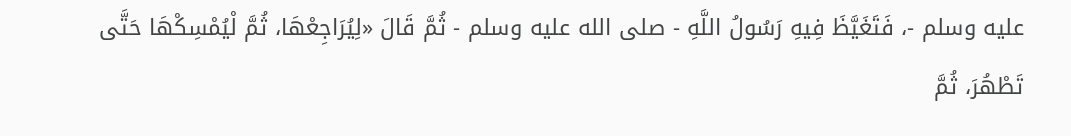عليه وسلم -، فَتَغَيَّظَ فِيهِ رَسُولُ اللَّهِ - صلى الله عليه وسلم - ثُمَّ قَالَ «لِيُرَاجِعْهَا، ثُمَّ لْيُمْسِكْهَا حَتَّى تَطْهُرَ، ثُمَّ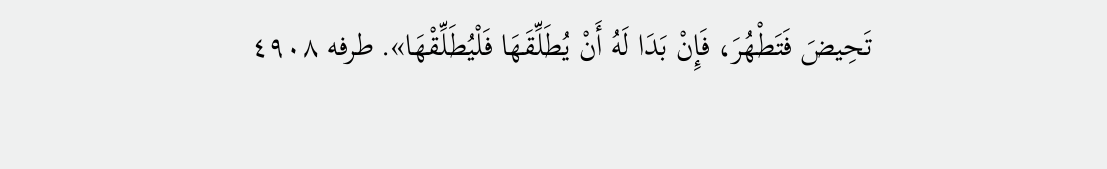تَحِيضَ فَتَطْهُرَ، فَإِنْ بَدَا لَهُ أَنْ يُطَلِّقَهَا فَلْيُطَلِّقْهَا». طرفه ٤٩٠٨